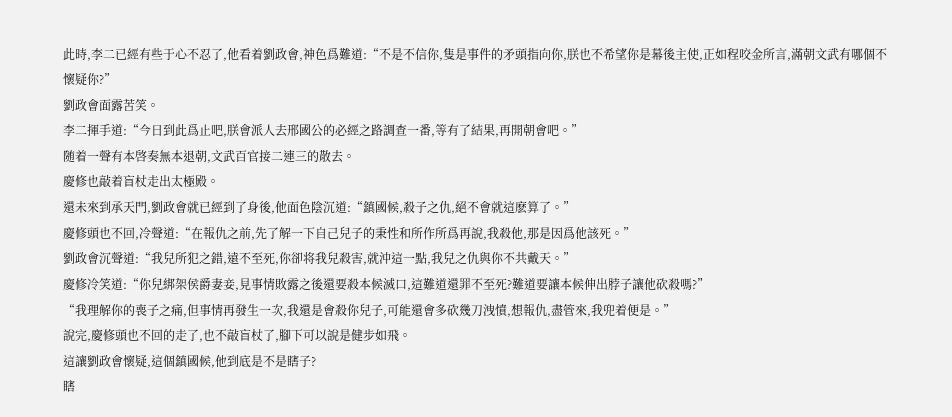此時,李二已經有些于心不忍了,他看着劉政會,神色爲難道:“不是不信你,隻是事件的矛頭指向你,朕也不希望你是幕後主使,正如程咬金所言,滿朝文武有哪個不懷疑你?”
劉政會面露苦笑。
李二揮手道:“今日到此爲止吧,朕會派人去邢國公的必經之路調查一番,等有了結果,再開朝會吧。”
随着一聲有本啓奏無本退朝,文武百官接二連三的散去。
慶修也敲着盲杖走出太極殿。
還未來到承天門,劉政會就已經到了身後,他面色陰沉道:“鎮國候,殺子之仇,絕不會就這麽算了。”
慶修頭也不回,冷聲道:“在報仇之前,先了解一下自己兒子的秉性和所作所爲再說,我殺他,那是因爲他該死。”
劉政會沉聲道:“我兒所犯之錯,遠不至死,你卻将我兒殺害,就沖這一點,我兒之仇與你不共戴天。”
慶修冷笑道:“你兒綁架侯爵妻妾,見事情敗露之後還要殺本候滅口,這難道還罪不至死?難道要讓本候伸出脖子讓他砍殺嗎?”
“我理解你的喪子之痛,但事情再發生一次,我還是會殺你兒子,可能還會多砍幾刀洩憤,想報仇,盡管來,我兜着便是。”
說完,慶修頭也不回的走了,也不敲盲杖了,腳下可以說是健步如飛。
這讓劉政會懷疑,這個鎮國候,他到底是不是瞎子?
瞎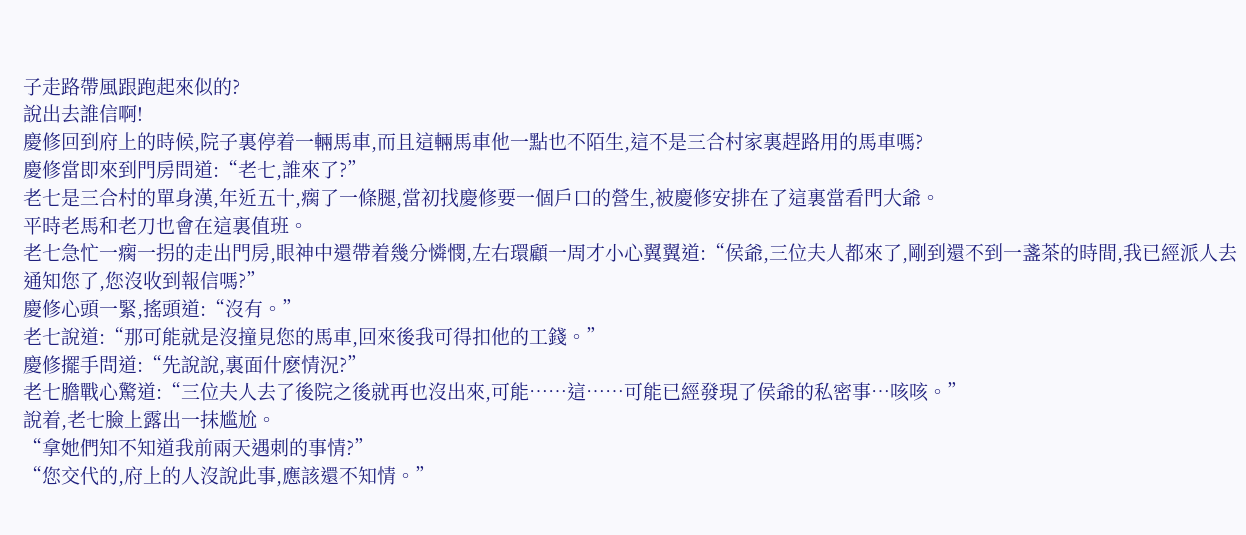子走路帶風跟跑起來似的?
說出去誰信啊!
慶修回到府上的時候,院子裏停着一輛馬車,而且這輛馬車他一點也不陌生,這不是三合村家裏趕路用的馬車嗎?
慶修當即來到門房問道:“老七,誰來了?”
老七是三合村的單身漢,年近五十,瘸了一條腿,當初找慶修要一個戶口的營生,被慶修安排在了這裏當看門大爺。
平時老馬和老刀也會在這裏值班。
老七急忙一瘸一拐的走出門房,眼神中還帶着幾分憐憫,左右環顧一周才小心翼翼道:“侯爺,三位夫人都來了,剛到還不到一盞茶的時間,我已經派人去通知您了,您沒收到報信嗎?”
慶修心頭一緊,搖頭道:“沒有。”
老七說道:“那可能就是沒撞見您的馬車,回來後我可得扣他的工錢。”
慶修擺手問道:“先說說,裏面什麽情況?”
老七膽戰心驚道:“三位夫人去了後院之後就再也沒出來,可能……這……可能已經發現了侯爺的私密事…咳咳。”
說着,老七臉上露出一抹尴尬。
“拿她們知不知道我前兩天遇刺的事情?”
“您交代的,府上的人沒說此事,應該還不知情。”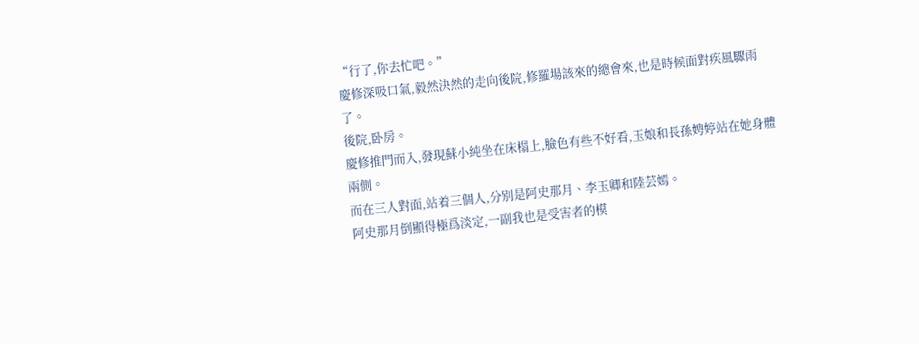“行了,你去忙吧。”
慶修深吸口氣,毅然決然的走向後院,修羅場該來的總會來,也是時候面對疾風驟雨了。
後院,卧房。
慶修推門而入,發現蘇小純坐在床榻上,臉色有些不好看,玉娘和長孫娉婷站在她身體兩側。
而在三人對面,站着三個人,分别是阿史那月、李玉卿和陸芸嫣。
阿史那月倒顯得極爲淡定,一副我也是受害者的模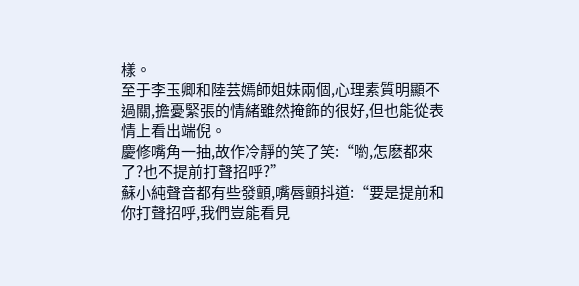樣。
至于李玉卿和陸芸嫣師姐妹兩個,心理素質明顯不過關,擔憂緊張的情緒雖然掩飾的很好,但也能從表情上看出端倪。
慶修嘴角一抽,故作冷靜的笑了笑:“喲,怎麽都來了?也不提前打聲招呼?”
蘇小純聲音都有些發顫,嘴唇顫抖道:“要是提前和你打聲招呼,我們豈能看見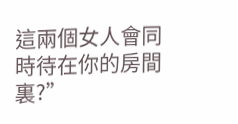這兩個女人會同時待在你的房間裏?”